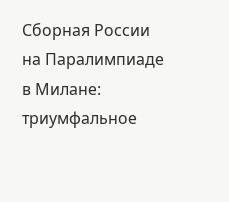Сборная России на Паралимпиаде в Милане: триумфальное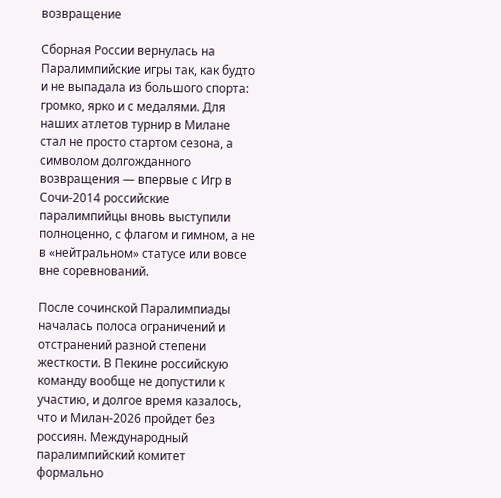возвращение

Сборная России вернулась на Паралимпийские игры так, как будто и не выпадала из большого спорта: громко, ярко и с медалями. Для наших атлетов турнир в Милане стал не просто стартом сезона, а символом долгожданного возвращения — впервые с Игр в Сочи-2014 российские паралимпийцы вновь выступили полноценно, с флагом и гимном, а не в «нейтральном» статусе или вовсе вне соревнований.

После сочинской Паралимпиады началась полоса ограничений и отстранений разной степени жесткости. В Пекине российскую команду вообще не допустили к участию, и долгое время казалось, что и Милан-2026 пройдет без россиян. Международный паралимпийский комитет формально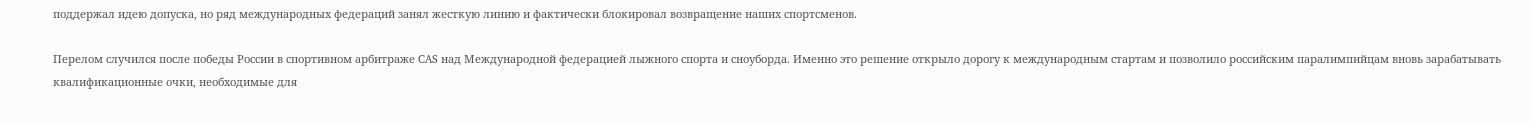поддержал идею допуска, но ряд международных федераций занял жесткую линию и фактически блокировал возвращение наших спортсменов.

Перелом случился после победы России в спортивном арбитраже CAS над Международной федерацией лыжного спорта и сноуборда. Именно это решение открыло дорогу к международным стартам и позволило российским паралимпийцам вновь зарабатывать квалификационные очки, необходимые для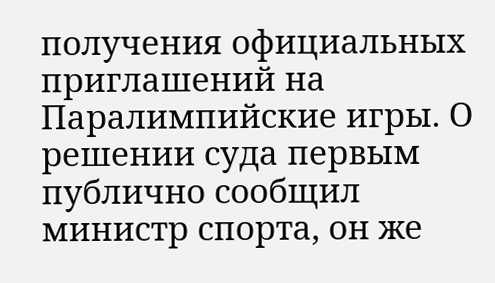получения официальных приглашений на Паралимпийские игры. О решении суда первым публично сообщил министр спорта, он же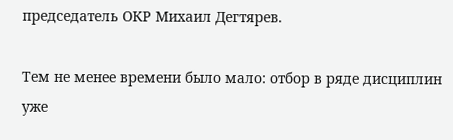председатель ОКР Михаил Дегтярев.

Тем не менее времени было мало: отбор в ряде дисциплин уже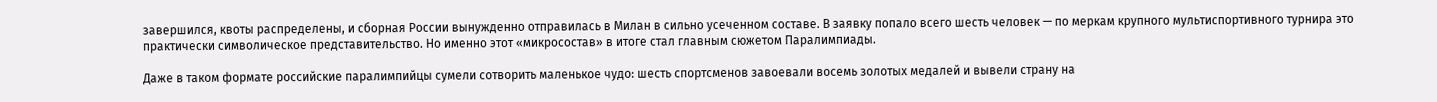завершился, квоты распределены, и сборная России вынужденно отправилась в Милан в сильно усеченном составе. В заявку попало всего шесть человек — по меркам крупного мультиспортивного турнира это практически символическое представительство. Но именно этот «микросостав» в итоге стал главным сюжетом Паралимпиады.

Даже в таком формате российские паралимпийцы сумели сотворить маленькое чудо: шесть спортсменов завоевали восемь золотых медалей и вывели страну на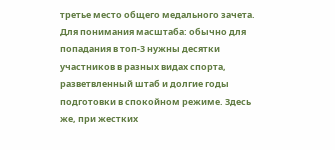третье место общего медального зачета. Для понимания масштаба: обычно для попадания в топ-3 нужны десятки участников в разных видах спорта, разветвленный штаб и долгие годы подготовки в спокойном режиме. Здесь же, при жестких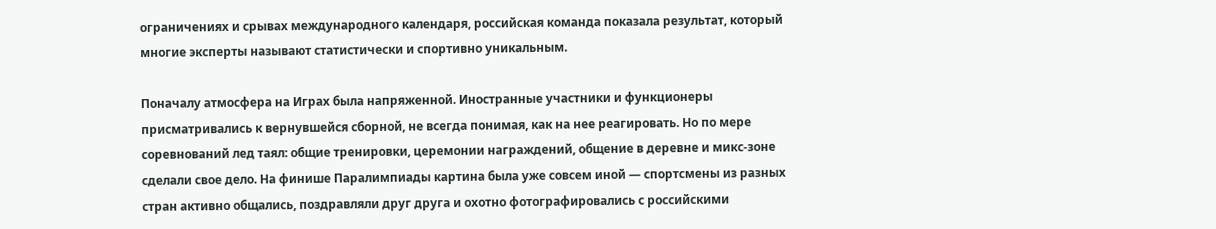ограничениях и срывах международного календаря, российская команда показала результат, который многие эксперты называют статистически и спортивно уникальным.

Поначалу атмосфера на Играх была напряженной. Иностранные участники и функционеры присматривались к вернувшейся сборной, не всегда понимая, как на нее реагировать. Но по мере соревнований лед таял: общие тренировки, церемонии награждений, общение в деревне и микс-зоне сделали свое дело. На финише Паралимпиады картина была уже совсем иной — спортсмены из разных стран активно общались, поздравляли друг друга и охотно фотографировались с российскими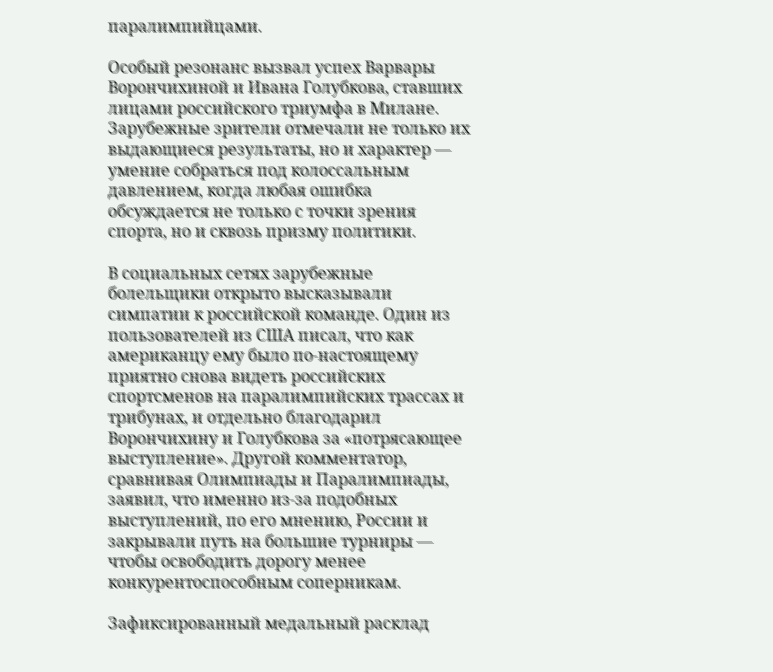паралимпийцами.

Особый резонанс вызвал успех Варвары Ворончихиной и Ивана Голубкова, ставших лицами российского триумфа в Милане. Зарубежные зрители отмечали не только их выдающиеся результаты, но и характер — умение собраться под колоссальным давлением, когда любая ошибка обсуждается не только с точки зрения спорта, но и сквозь призму политики.

В социальных сетях зарубежные болельщики открыто высказывали симпатии к российской команде. Один из пользователей из США писал, что как американцу ему было по‑настоящему приятно снова видеть российских спортсменов на паралимпийских трассах и трибунах, и отдельно благодарил Ворончихину и Голубкова за «потрясающее выступление». Другой комментатор, сравнивая Олимпиады и Паралимпиады, заявил, что именно из‑за подобных выступлений, по его мнению, России и закрывали путь на большие турниры — чтобы освободить дорогу менее конкурентоспособным соперникам.

Зафиксированный медальный расклад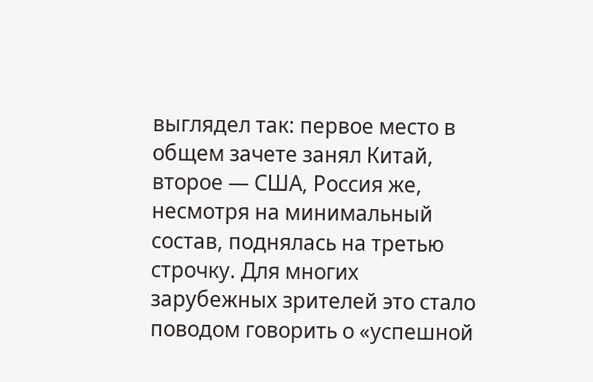выглядел так: первое место в общем зачете занял Китай, второе — США, Россия же, несмотря на минимальный состав, поднялась на третью строчку. Для многих зарубежных зрителей это стало поводом говорить о «успешной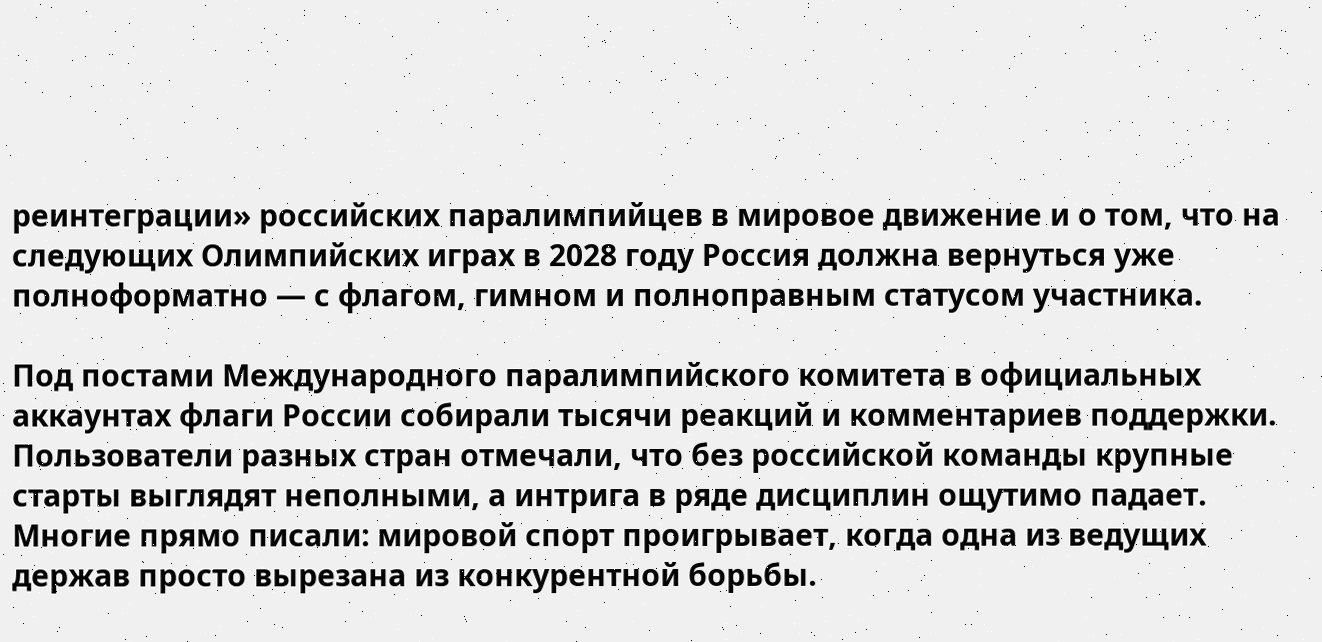реинтеграции» российских паралимпийцев в мировое движение и о том, что на следующих Олимпийских играх в 2028 году Россия должна вернуться уже полноформатно — с флагом, гимном и полноправным статусом участника.

Под постами Международного паралимпийского комитета в официальных аккаунтах флаги России собирали тысячи реакций и комментариев поддержки. Пользователи разных стран отмечали, что без российской команды крупные старты выглядят неполными, а интрига в ряде дисциплин ощутимо падает. Многие прямо писали: мировой спорт проигрывает, когда одна из ведущих держав просто вырезана из конкурентной борьбы.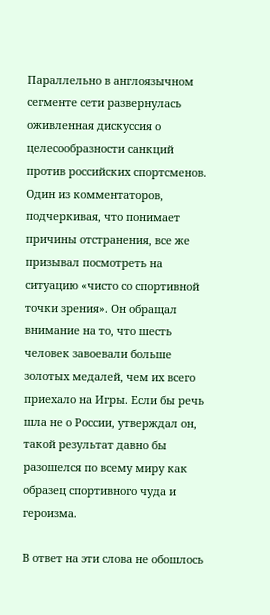Параллельно в англоязычном сегменте сети развернулась оживленная дискуссия о целесообразности санкций против российских спортсменов. Один из комментаторов, подчеркивая, что понимает причины отстранения, все же призывал посмотреть на ситуацию «чисто со спортивной точки зрения». Он обращал внимание на то, что шесть человек завоевали больше золотых медалей, чем их всего приехало на Игры. Если бы речь шла не о России, утверждал он, такой результат давно бы разошелся по всему миру как образец спортивного чуда и героизма.

В ответ на эти слова не обошлось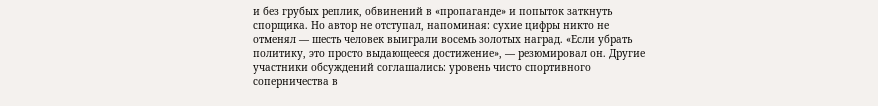и без грубых реплик, обвинений в «пропаганде» и попыток заткнуть спорщика. Но автор не отступал, напоминая: сухие цифры никто не отменял — шесть человек выиграли восемь золотых наград. «Если убрать политику, это просто выдающееся достижение», — резюмировал он. Другие участники обсуждений соглашались: уровень чисто спортивного соперничества в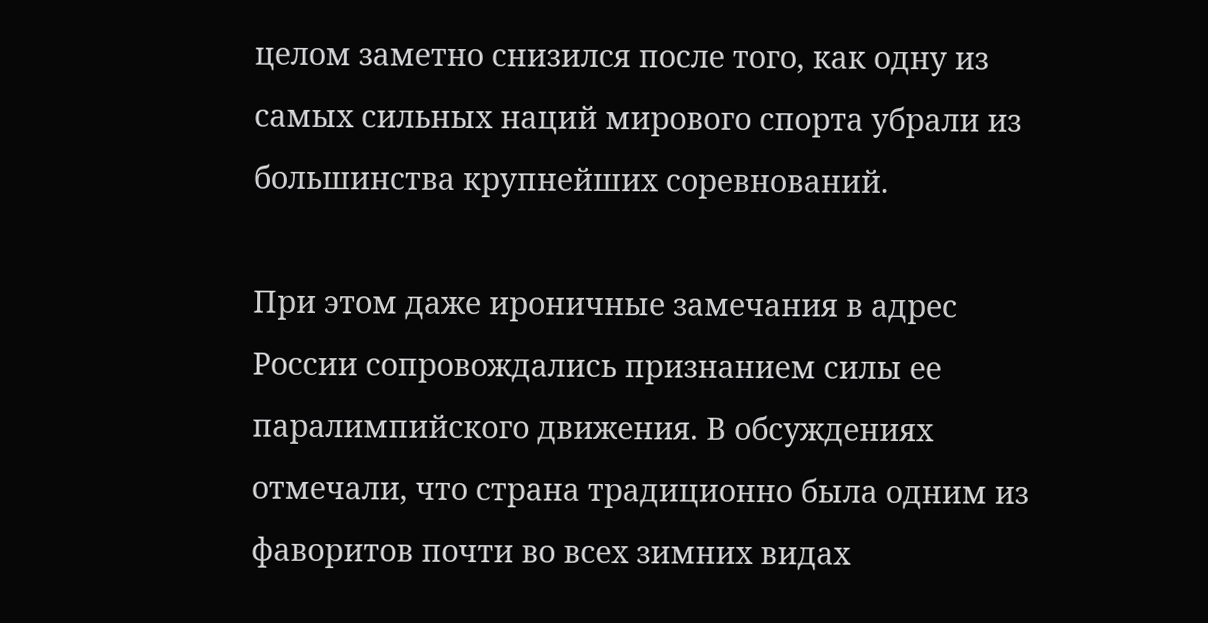целом заметно снизился после того, как одну из самых сильных наций мирового спорта убрали из большинства крупнейших соревнований.

При этом даже ироничные замечания в адрес России сопровождались признанием силы ее паралимпийского движения. В обсуждениях отмечали, что страна традиционно была одним из фаворитов почти во всех зимних видах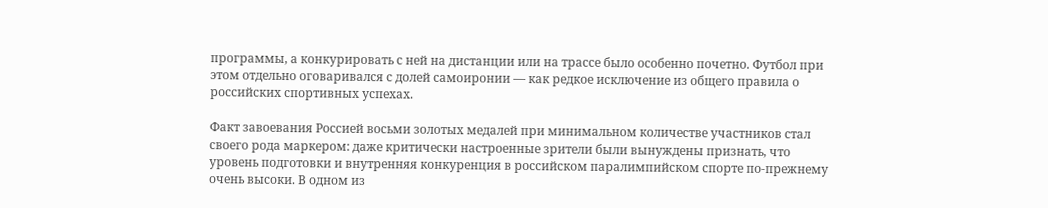программы, а конкурировать с ней на дистанции или на трассе было особенно почетно. Футбол при этом отдельно оговаривался с долей самоиронии — как редкое исключение из общего правила о российских спортивных успехах.

Факт завоевания Россией восьми золотых медалей при минимальном количестве участников стал своего рода маркером: даже критически настроенные зрители были вынуждены признать, что уровень подготовки и внутренняя конкуренция в российском паралимпийском спорте по‑прежнему очень высоки. В одном из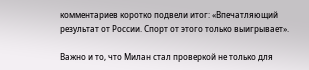комментариев коротко подвели итог: «Впечатляющий результат от России. Спорт от этого только выигрывает».

Важно и то, что Милан стал проверкой не только для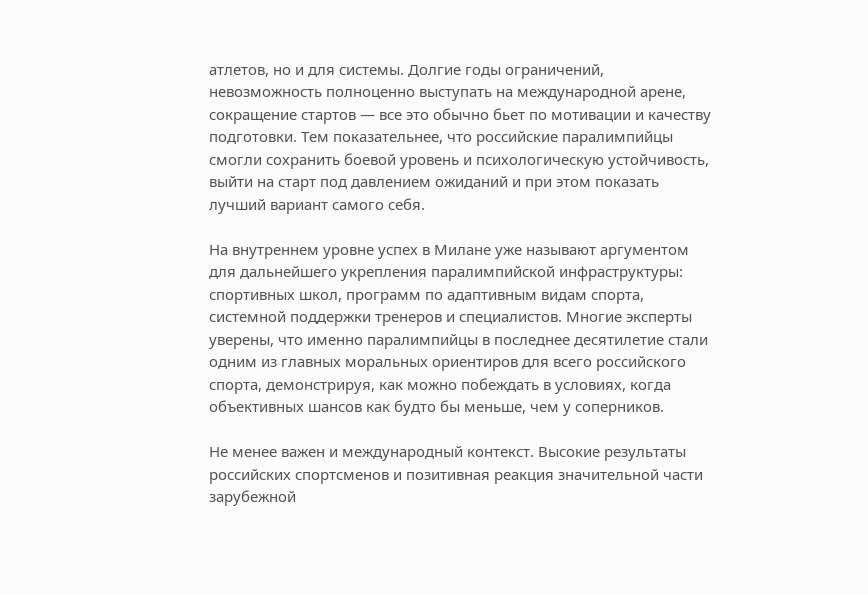атлетов, но и для системы. Долгие годы ограничений, невозможность полноценно выступать на международной арене, сокращение стартов — все это обычно бьет по мотивации и качеству подготовки. Тем показательнее, что российские паралимпийцы смогли сохранить боевой уровень и психологическую устойчивость, выйти на старт под давлением ожиданий и при этом показать лучший вариант самого себя.

На внутреннем уровне успех в Милане уже называют аргументом для дальнейшего укрепления паралимпийской инфраструктуры: спортивных школ, программ по адаптивным видам спорта, системной поддержки тренеров и специалистов. Многие эксперты уверены, что именно паралимпийцы в последнее десятилетие стали одним из главных моральных ориентиров для всего российского спорта, демонстрируя, как можно побеждать в условиях, когда объективных шансов как будто бы меньше, чем у соперников.

Не менее важен и международный контекст. Высокие результаты российских спортсменов и позитивная реакция значительной части зарубежной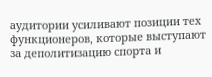аудитории усиливают позиции тех функционеров, которые выступают за деполитизацию спорта и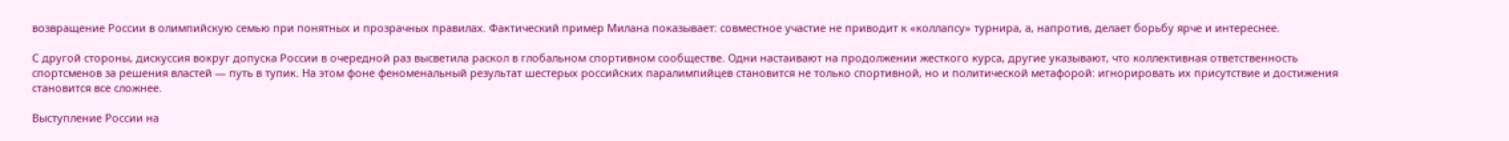возвращение России в олимпийскую семью при понятных и прозрачных правилах. Фактический пример Милана показывает: совместное участие не приводит к «коллапсу» турнира, а, напротив, делает борьбу ярче и интереснее.

С другой стороны, дискуссия вокруг допуска России в очередной раз высветила раскол в глобальном спортивном сообществе. Одни настаивают на продолжении жесткого курса, другие указывают, что коллективная ответственность спортсменов за решения властей — путь в тупик. На этом фоне феноменальный результат шестерых российских паралимпийцев становится не только спортивной, но и политической метафорой: игнорировать их присутствие и достижения становится все сложнее.

Выступление России на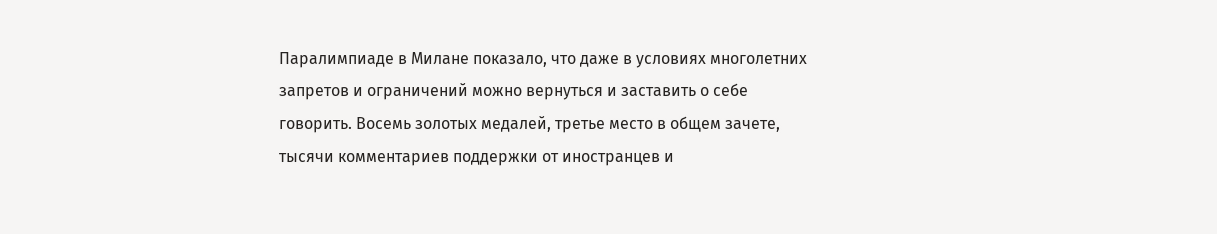Паралимпиаде в Милане показало, что даже в условиях многолетних запретов и ограничений можно вернуться и заставить о себе говорить. Восемь золотых медалей, третье место в общем зачете, тысячи комментариев поддержки от иностранцев и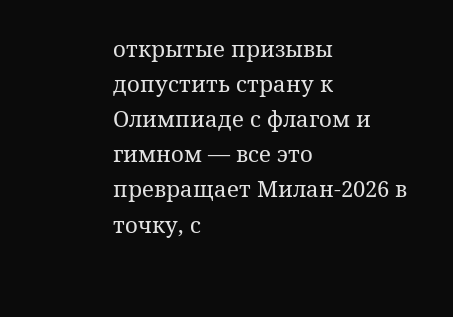открытые призывы допустить страну к Олимпиаде с флагом и гимном — все это превращает Милан-2026 в точку, с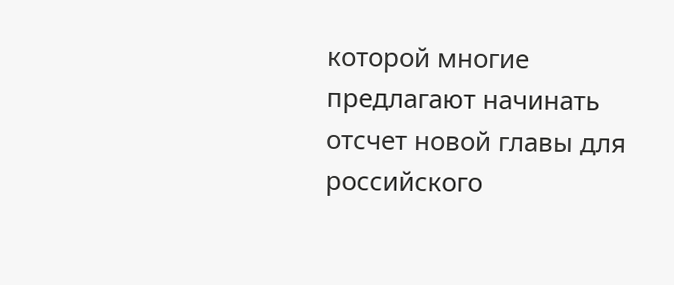которой многие предлагают начинать отсчет новой главы для российского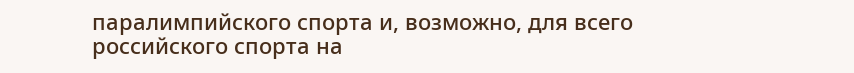паралимпийского спорта и, возможно, для всего российского спорта на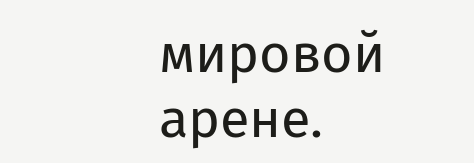мировой арене.